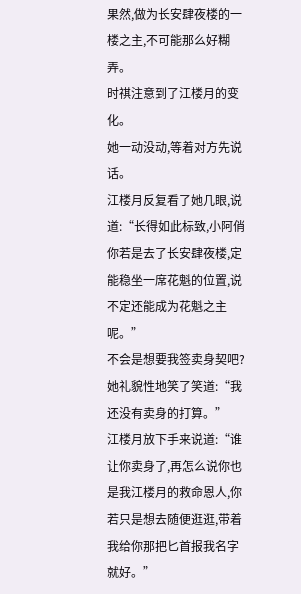果然,做为长安肆夜楼的一楼之主,不可能那么好糊弄。
时祺注意到了江楼月的变化。
她一动没动,等着对方先说话。
江楼月反复看了她几眼,说道:“长得如此标致,小阿俏你若是去了长安肆夜楼,定能稳坐一席花魁的位置,说不定还能成为花魁之主呢。”
不会是想要我签卖身契吧?她礼貌性地笑了笑道:“我还没有卖身的打算。”
江楼月放下手来说道:“谁让你卖身了,再怎么说你也是我江楼月的救命恩人,你若只是想去随便逛逛,带着我给你那把匕首报我名字就好。”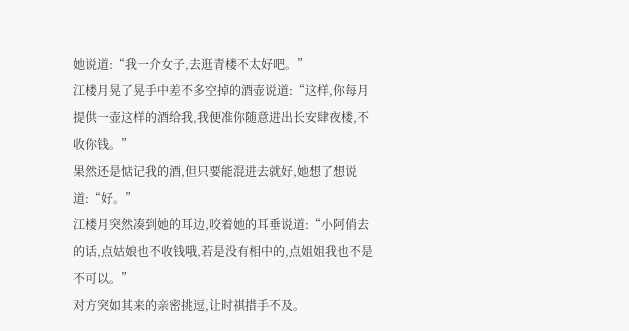她说道:“我一介女子,去逛青楼不太好吧。”
江楼月晃了晃手中差不多空掉的酒壶说道:“这样,你每月提供一壶这样的酒给我,我便准你随意进出长安肆夜楼,不收你钱。”
果然还是惦记我的酒,但只要能混进去就好,她想了想说道:“好。”
江楼月突然凑到她的耳边,咬着她的耳垂说道:“小阿俏去的话,点姑娘也不收钱哦,若是没有相中的,点姐姐我也不是不可以。”
对方突如其来的亲密挑逗,让时祺措手不及。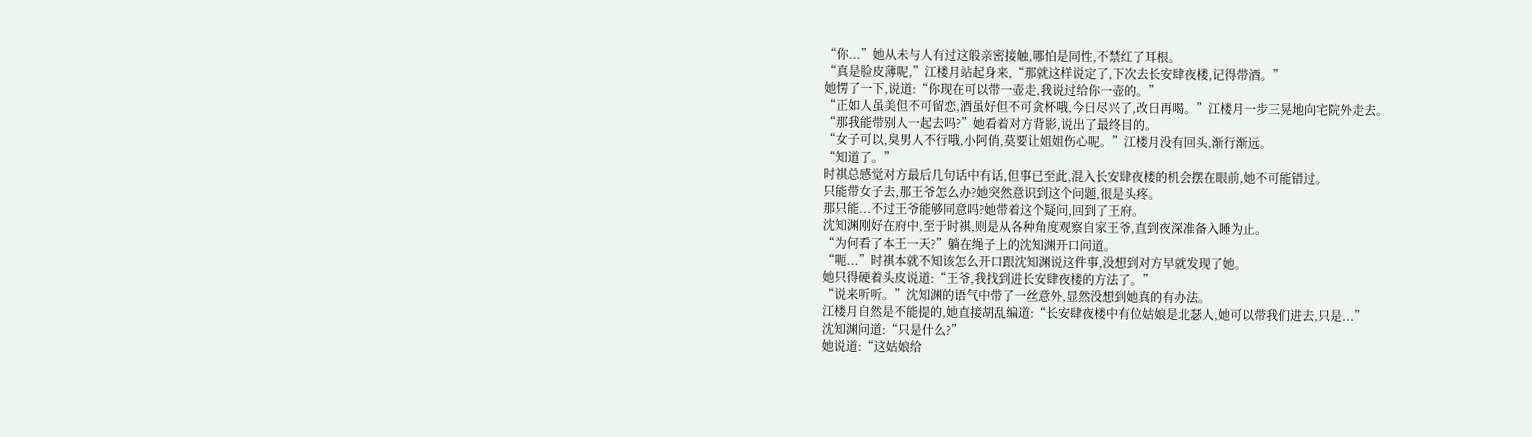“你...”她从未与人有过这般亲密接触,哪怕是同性,不禁红了耳根。
“真是脸皮薄呢,”江楼月站起身来,“那就这样说定了,下次去长安肆夜楼,记得带酒。”
她愣了一下,说道:“你现在可以带一壶走,我说过给你一壶的。”
“正如人虽美但不可留恋,酒虽好但不可贪杯哦,今日尽兴了,改日再喝。”江楼月一步三晃地向宅院外走去。
“那我能带别人一起去吗?”她看着对方背影,说出了最终目的。
“女子可以,臭男人不行哦,小阿俏,莫要让姐姐伤心呢。”江楼月没有回头,渐行渐远。
“知道了。”
时祺总感觉对方最后几句话中有话,但事已至此,混入长安肆夜楼的机会摆在眼前,她不可能错过。
只能带女子去,那王爷怎么办?她突然意识到这个问题,很是头疼。
那只能...不过王爷能够同意吗?她带着这个疑问,回到了王府。
沈知渊刚好在府中,至于时祺,则是从各种角度观察自家王爷,直到夜深准备入睡为止。
“为何看了本王一天?”躺在绳子上的沈知渊开口问道。
“呃...”时祺本就不知该怎么开口跟沈知渊说这件事,没想到对方早就发现了她。
她只得硬着头皮说道:“王爷,我找到进长安肆夜楼的方法了。”
“说来听听。”沈知渊的语气中带了一丝意外,显然没想到她真的有办法。
江楼月自然是不能提的,她直接胡乱编道:“长安肆夜楼中有位姑娘是北瑟人,她可以带我们进去,只是...”
沈知渊问道:“只是什么?”
她说道:“这姑娘给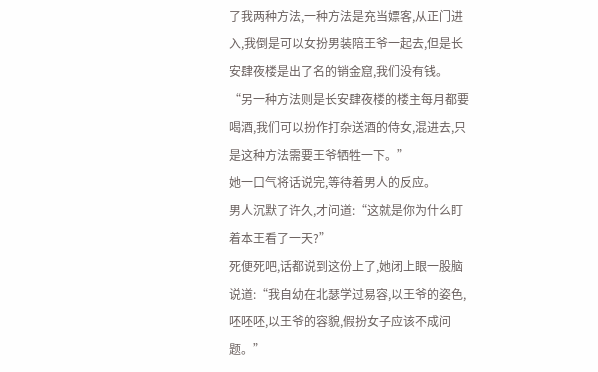了我两种方法,一种方法是充当嫖客,从正门进入,我倒是可以女扮男装陪王爷一起去,但是长安肆夜楼是出了名的销金窟,我们没有钱。
“另一种方法则是长安肆夜楼的楼主每月都要喝酒,我们可以扮作打杂送酒的侍女,混进去,只是这种方法需要王爷牺牲一下。”
她一口气将话说完,等待着男人的反应。
男人沉默了许久,才问道:“这就是你为什么盯着本王看了一天?”
死便死吧,话都说到这份上了,她闭上眼一股脑说道:“我自幼在北瑟学过易容,以王爷的姿色,呸呸呸,以王爷的容貌,假扮女子应该不成问题。”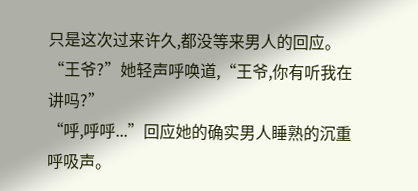只是这次过来许久,都没等来男人的回应。
“王爷?”她轻声呼唤道,“王爷,你有听我在讲吗?”
“呼,呼呼...”回应她的确实男人睡熟的沉重呼吸声。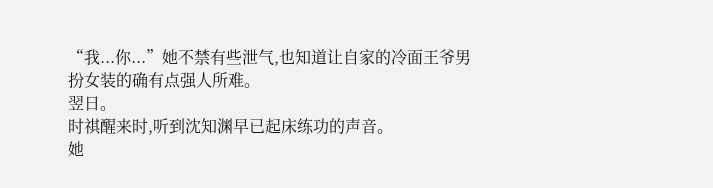“我...你...”她不禁有些泄气,也知道让自家的冷面王爷男扮女装的确有点强人所难。
翌日。
时祺醒来时,听到沈知渊早已起床练功的声音。
她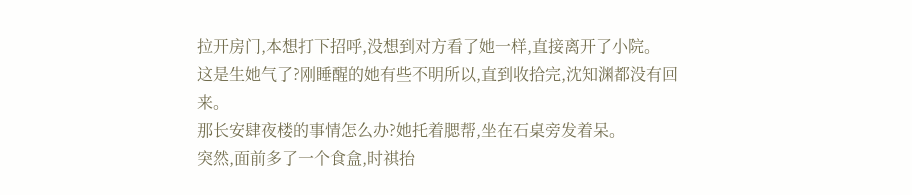拉开房门,本想打下招呼,没想到对方看了她一样,直接离开了小院。
这是生她气了?刚睡醒的她有些不明所以,直到收拾完,沈知渊都没有回来。
那长安肆夜楼的事情怎么办?她托着腮帮,坐在石桌旁发着呆。
突然,面前多了一个食盒,时祺抬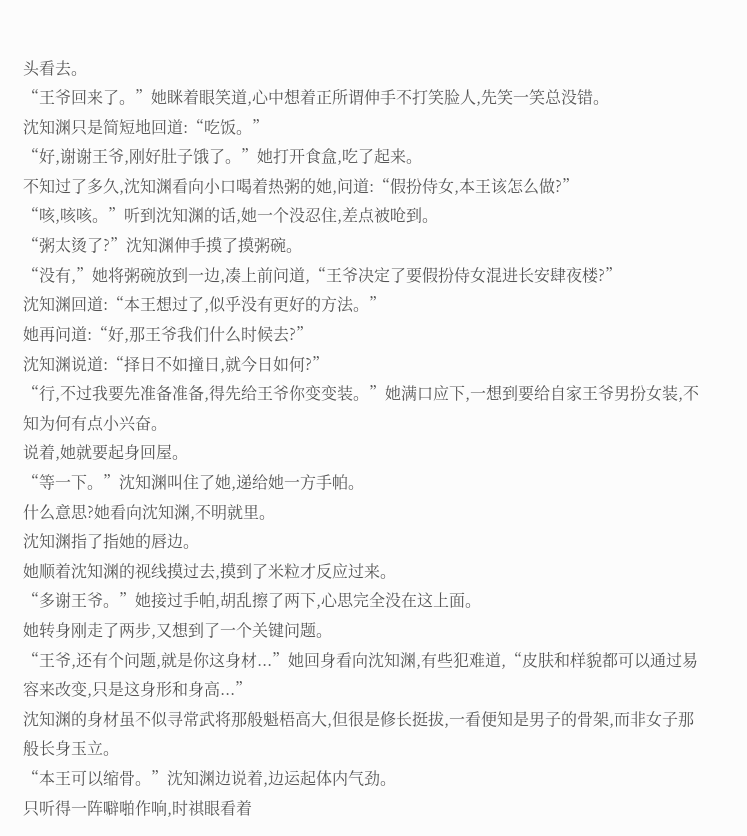头看去。
“王爷回来了。”她眯着眼笑道,心中想着正所谓伸手不打笑脸人,先笑一笑总没错。
沈知渊只是简短地回道:“吃饭。”
“好,谢谢王爷,刚好肚子饿了。”她打开食盒,吃了起来。
不知过了多久,沈知渊看向小口喝着热粥的她,问道:“假扮侍女,本王该怎么做?”
“咳,咳咳。”听到沈知渊的话,她一个没忍住,差点被呛到。
“粥太烫了?”沈知渊伸手摸了摸粥碗。
“没有,”她将粥碗放到一边,凑上前问道,“王爷决定了要假扮侍女混进长安肆夜楼?”
沈知渊回道:“本王想过了,似乎没有更好的方法。”
她再问道:“好,那王爷我们什么时候去?”
沈知渊说道:“择日不如撞日,就今日如何?”
“行,不过我要先准备准备,得先给王爷你变变装。”她满口应下,一想到要给自家王爷男扮女装,不知为何有点小兴奋。
说着,她就要起身回屋。
“等一下。”沈知渊叫住了她,递给她一方手帕。
什么意思?她看向沈知渊,不明就里。
沈知渊指了指她的唇边。
她顺着沈知渊的视线摸过去,摸到了米粒才反应过来。
“多谢王爷。”她接过手帕,胡乱擦了两下,心思完全没在这上面。
她转身刚走了两步,又想到了一个关键问题。
“王爷,还有个问题,就是你这身材...”她回身看向沈知渊,有些犯难道,“皮肤和样貌都可以通过易容来改变,只是这身形和身高...”
沈知渊的身材虽不似寻常武将那般魁梧高大,但很是修长挺拔,一看便知是男子的骨架,而非女子那般长身玉立。
“本王可以缩骨。”沈知渊边说着,边运起体内气劲。
只听得一阵噼啪作响,时祺眼看着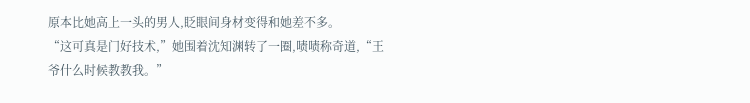原本比她高上一头的男人,眨眼间身材变得和她差不多。
“这可真是门好技术,”她围着沈知渊转了一圈,啧啧称奇道,“王爷什么时候教教我。”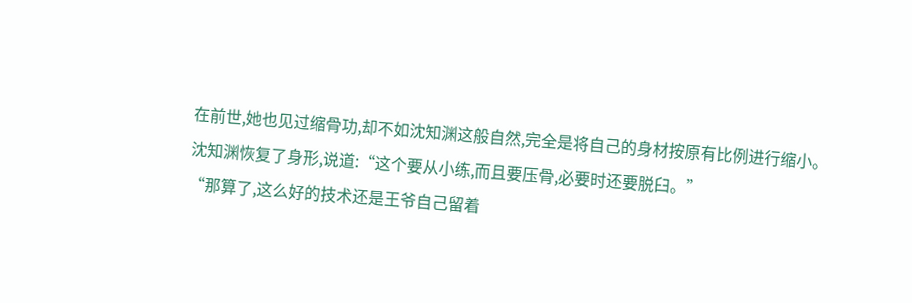在前世,她也见过缩骨功,却不如沈知渊这般自然,完全是将自己的身材按原有比例进行缩小。
沈知渊恢复了身形,说道:“这个要从小练,而且要压骨,必要时还要脱臼。”
“那算了,这么好的技术还是王爷自己留着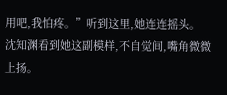用吧,我怕疼。”听到这里,她连连摇头。
沈知渊看到她这副模样,不自觉间,嘴角微微上扬。